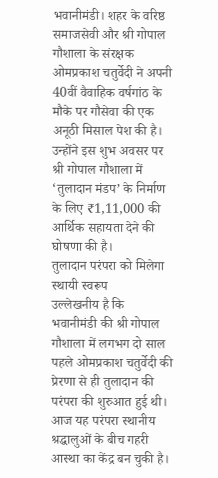भवानीमंडी। शहर के वरिष्ठ समाजसेवी और श्री गोपाल गौशाला के संरक्षक ओमप्रकाश चतुर्वेदी ने अपनी 40वीं वैवाहिक वर्षगांठ के मौके पर गौसेवा की एक अनूठी मिसाल पेश की है। उन्होंने इस शुभ अवसर पर श्री गोपाल गौशाला में ‘तुलादान मंडप’ के निर्माण के लिए ₹1,11,000 की आर्थिक सहायता देने की घोषणा की है।
तुलादान परंपरा को मिलेगा स्थायी स्वरूप
उल्लेखनीय है कि भवानीमंडी की श्री गोपाल गौशाला में लगभग दो साल पहले ओमप्रकाश चतुर्वेदी की प्रेरणा से ही तुलादान की परंपरा की शुरुआत हुई थी। आज यह परंपरा स्थानीय श्रद्धालुओं के बीच गहरी आस्था का केंद्र बन चुकी है।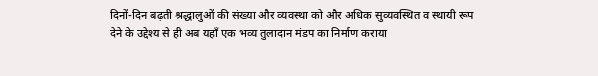दिनों-दिन बढ़ती श्रद्धालुओं की संख्या और व्यवस्था को और अधिक सुव्यवस्थित व स्थायी रूप देने के उद्देश्य से ही अब यहाँ एक भव्य तुलादान मंडप का निर्माण कराया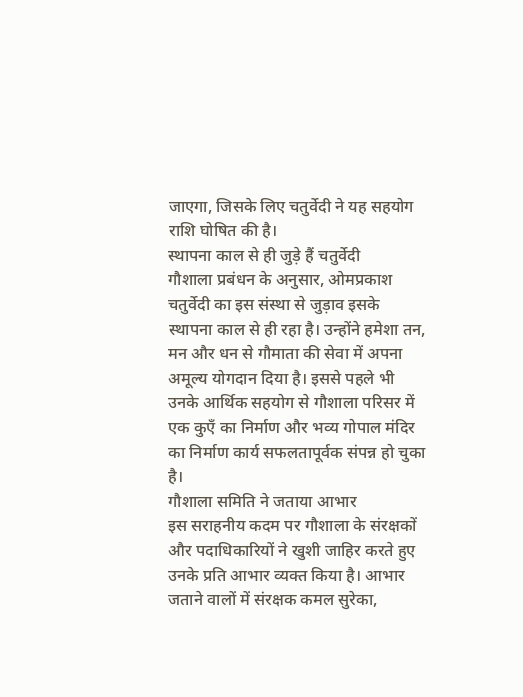जाएगा, जिसके लिए चतुर्वेदी ने यह सहयोग राशि घोषित की है।
स्थापना काल से ही जुड़े हैं चतुर्वेदी
गौशाला प्रबंधन के अनुसार, ओमप्रकाश चतुर्वेदी का इस संस्था से जुड़ाव इसके स्थापना काल से ही रहा है। उन्होंने हमेशा तन, मन और धन से गौमाता की सेवा में अपना अमूल्य योगदान दिया है। इससे पहले भी उनके आर्थिक सहयोग से गौशाला परिसर में एक कुएँ का निर्माण और भव्य गोपाल मंदिर का निर्माण कार्य सफलतापूर्वक संपन्न हो चुका है।
गौशाला समिति ने जताया आभार
इस सराहनीय कदम पर गौशाला के संरक्षकों और पदाधिकारियों ने खुशी जाहिर करते हुए उनके प्रति आभार व्यक्त किया है। आभार जताने वालों में संरक्षक कमल सुरेका,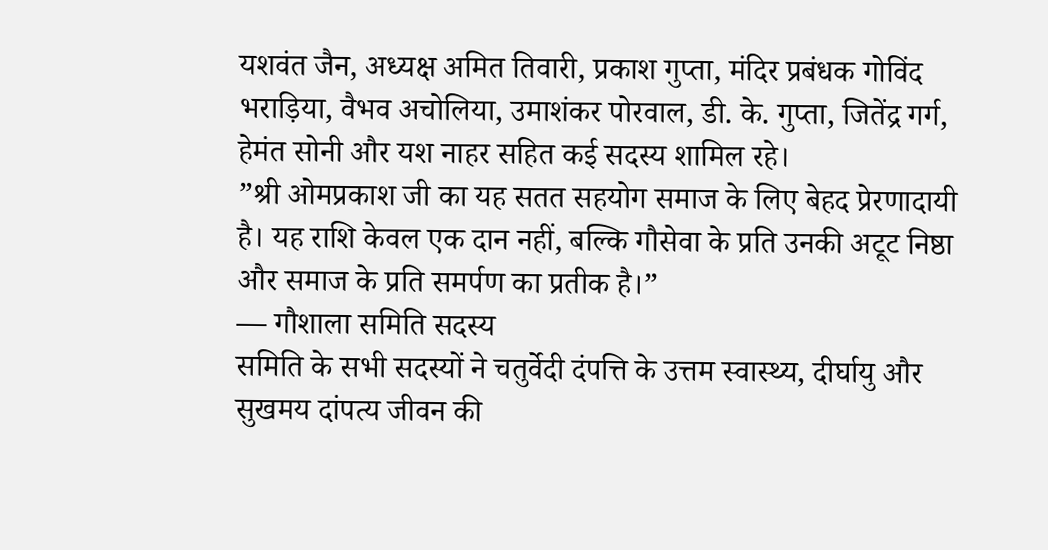यशवंत जैन, अध्यक्ष अमित तिवारी, प्रकाश गुप्ता, मंदिर प्रबंधक गोविंद भराड़िया, वैभव अचोलिया, उमाशंकर पोरवाल, डी. के. गुप्ता, जितेंद्र गर्ग, हेमंत सोनी और यश नाहर सहित कई सदस्य शामिल रहे।
”श्री ओमप्रकाश जी का यह सतत सहयोग समाज के लिए बेहद प्रेरणादायी है। यह राशि केवल एक दान नहीं, बल्कि गौसेवा के प्रति उनकी अटूट निष्ठा और समाज के प्रति समर्पण का प्रतीक है।”
— गौशाला समिति सदस्य
समिति के सभी सदस्यों ने चतुर्वेदी दंपत्ति के उत्तम स्वास्थ्य, दीर्घायु और सुखमय दांपत्य जीवन की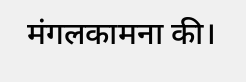मंगलकामना की।